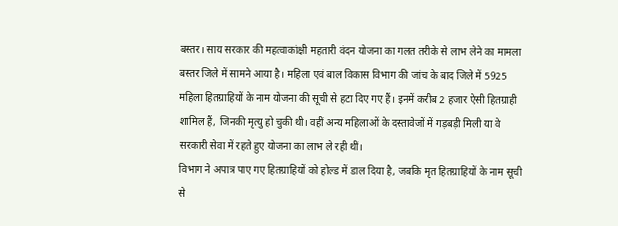बस्तर। साय सरकार की महत्वाकांक्षी महतारी वंदन योजना का गलत तरीके से लाभ लेने का मामला बस्तर जिले में सामने आया है। महिला एवं बाल विकास विभाग की जांच के बाद जिले में 5925 महिला हितग्राहियों के नाम योजना की सूची से हटा दिए गए हैं। इनमें करीब 2 हजार ऐसी हितग्राही शामिल हैं, जिनकी मृत्यु हो चुकी थी। वहीं अन्य महिलाओं के दस्तावेजों में गड़बड़ी मिली या वे सरकारी सेवा में रहते हुए योजना का लाभ ले रही थीं।
विभाग ने अपात्र पाए गए हितग्राहियों को होल्ड में डाल दिया है, जबकि मृत हितग्राहियों के नाम सूची से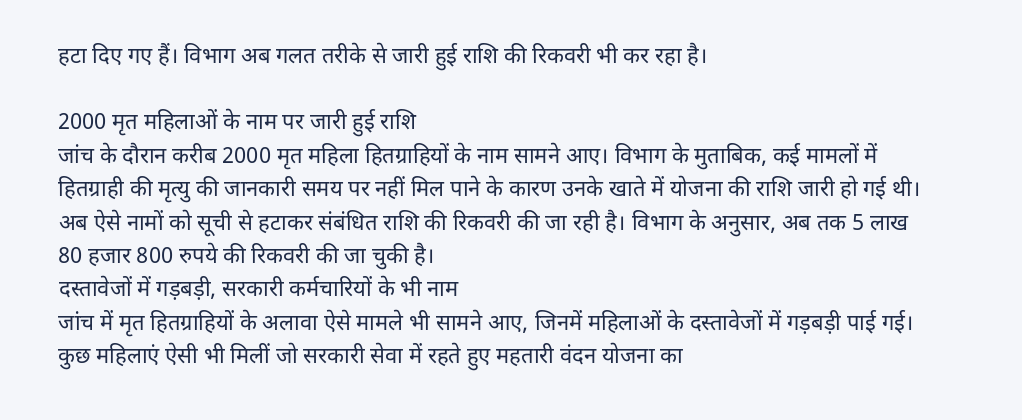हटा दिए गए हैं। विभाग अब गलत तरीके से जारी हुई राशि की रिकवरी भी कर रहा है।

2000 मृत महिलाओं के नाम पर जारी हुई राशि
जांच के दौरान करीब 2000 मृत महिला हितग्राहियों के नाम सामने आए। विभाग के मुताबिक, कई मामलों में हितग्राही की मृत्यु की जानकारी समय पर नहीं मिल पाने के कारण उनके खाते में योजना की राशि जारी हो गई थी।
अब ऐसे नामों को सूची से हटाकर संबंधित राशि की रिकवरी की जा रही है। विभाग के अनुसार, अब तक 5 लाख 80 हजार 800 रुपये की रिकवरी की जा चुकी है।
दस्तावेजों में गड़बड़ी, सरकारी कर्मचारियों के भी नाम
जांच में मृत हितग्राहियों के अलावा ऐसे मामले भी सामने आए, जिनमें महिलाओं के दस्तावेजों में गड़बड़ी पाई गई। कुछ महिलाएं ऐसी भी मिलीं जो सरकारी सेवा में रहते हुए महतारी वंदन योजना का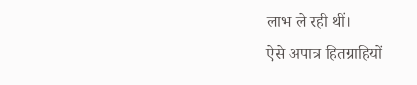लाभ ले रही थीं।
ऐसे अपात्र हितग्राहियों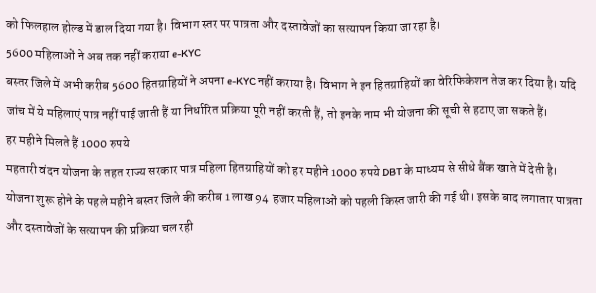को फिलहाल होल्ड में डाल दिया गया है। विभाग स्तर पर पात्रता और दस्तावेजों का सत्यापन किया जा रहा है।
5600 महिलाओं ने अब तक नहीं कराया e-KYC
बस्तर जिले में अभी करीब 5600 हितग्राहियों ने अपना e-KYC नहीं कराया है। विभाग ने इन हितग्राहियों का वेरिफिकेशन तेज कर दिया है। यदि जांच में ये महिलाएं पात्र नहीं पाई जाती हैं या निर्धारित प्रक्रिया पूरी नहीं करती हैं, तो इनके नाम भी योजना की सूची से हटाए जा सकते हैं।
हर महीने मिलते हैं 1000 रुपये
महतारी वंदन योजना के तहत राज्य सरकार पात्र महिला हितग्राहियों को हर महीने 1000 रुपये DBT के माध्यम से सीधे बैंक खाते में देती है।
योजना शुरू होने के पहले महीने बस्तर जिले की करीब 1 लाख 94 हजार महिलाओं को पहली किस्त जारी की गई थी। इसके बाद लगातार पात्रता और दस्तावेजों के सत्यापन की प्रक्रिया चल रही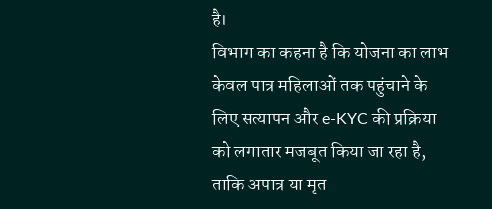है।
विभाग का कहना है कि योजना का लाभ केवल पात्र महिलाओं तक पहुंचाने के लिए सत्यापन और e-KYC की प्रक्रिया को लगातार मजबूत किया जा रहा है, ताकि अपात्र या मृत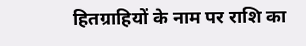हितग्राहियों के नाम पर राशि का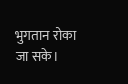भुगतान रोका जा सके।